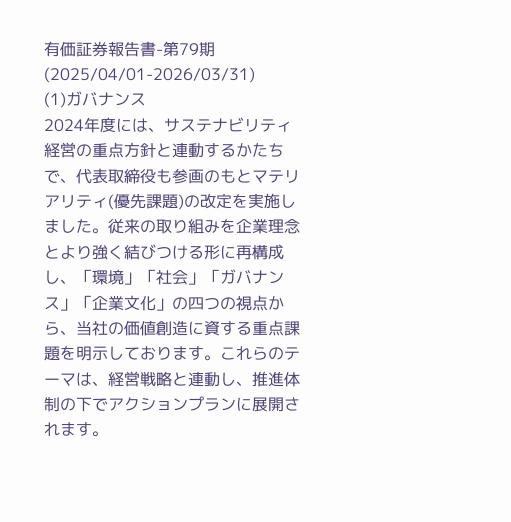有価証券報告書-第79期(2025/04/01-2026/03/31)
(1)ガバナンス
2024年度には、サステナビリティ経営の重点方針と連動するかたちで、代表取締役も参画のもとマテリアリティ(優先課題)の改定を実施しました。従来の取り組みを企業理念とより強く結びつける形に再構成し、「環境」「社会」「ガバナンス」「企業文化」の四つの視点から、当社の価値創造に資する重点課題を明示しております。これらのテーマは、経営戦略と連動し、推進体制の下でアクションプランに展開されます。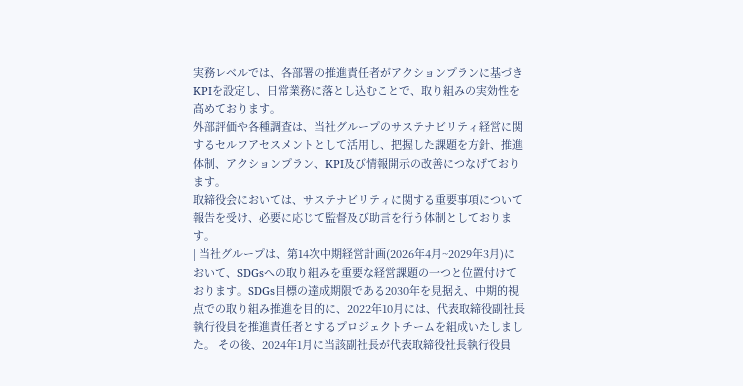実務レベルでは、各部署の推進責任者がアクションプランに基づきKPIを設定し、日常業務に落とし込むことで、取り組みの実効性を高めております。
外部評価や各種調査は、当社グループのサステナビリティ経営に関するセルフアセスメントとして活用し、把握した課題を方針、推進体制、アクションプラン、KPI及び情報開示の改善につなげております。
取締役会においては、サステナビリティに関する重要事項について報告を受け、必要に応じて監督及び助言を行う体制としております。
| 当社グループは、第14次中期経営計画(2026年4月~2029年3月)において、SDGsへの取り組みを重要な経営課題の一つと位置付けております。SDGs目標の達成期限である2030年を見据え、中期的視点での取り組み推進を目的に、2022年10月には、代表取締役副社長執行役員を推進責任者とするプロジェクトチームを組成いたしました。 その後、2024年1月に当該副社長が代表取締役社長執行役員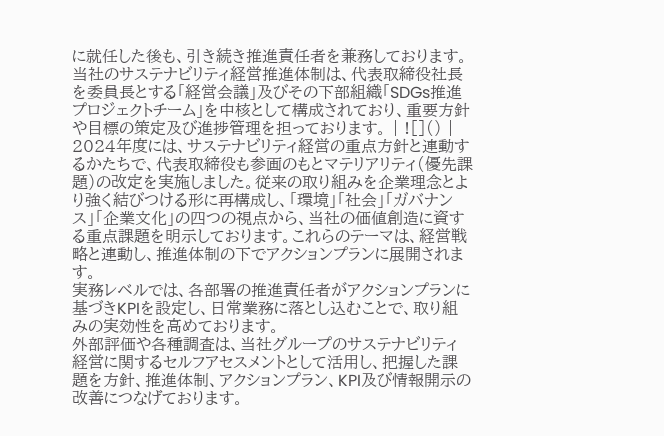に就任した後も、引き続き推進責任者を兼務しております。 当社のサステナビリティ経営推進体制は、代表取締役社長を委員長とする「経営会議」及びその下部組織「SDGs推進プロジェクトチーム」を中核として構成されており、重要方針や目標の策定及び進捗管理を担っております。 | ![]() |
2024年度には、サステナビリティ経営の重点方針と連動するかたちで、代表取締役も参画のもとマテリアリティ(優先課題)の改定を実施しました。従来の取り組みを企業理念とより強く結びつける形に再構成し、「環境」「社会」「ガバナンス」「企業文化」の四つの視点から、当社の価値創造に資する重点課題を明示しております。これらのテーマは、経営戦略と連動し、推進体制の下でアクションプランに展開されます。
実務レベルでは、各部署の推進責任者がアクションプランに基づきKPIを設定し、日常業務に落とし込むことで、取り組みの実効性を高めております。
外部評価や各種調査は、当社グループのサステナビリティ経営に関するセルフアセスメントとして活用し、把握した課題を方針、推進体制、アクションプラン、KPI及び情報開示の改善につなげております。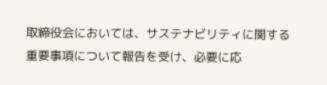取締役会においては、サステナビリティに関する重要事項について報告を受け、必要に応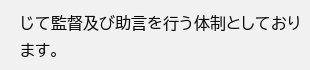じて監督及び助言を行う体制としております。